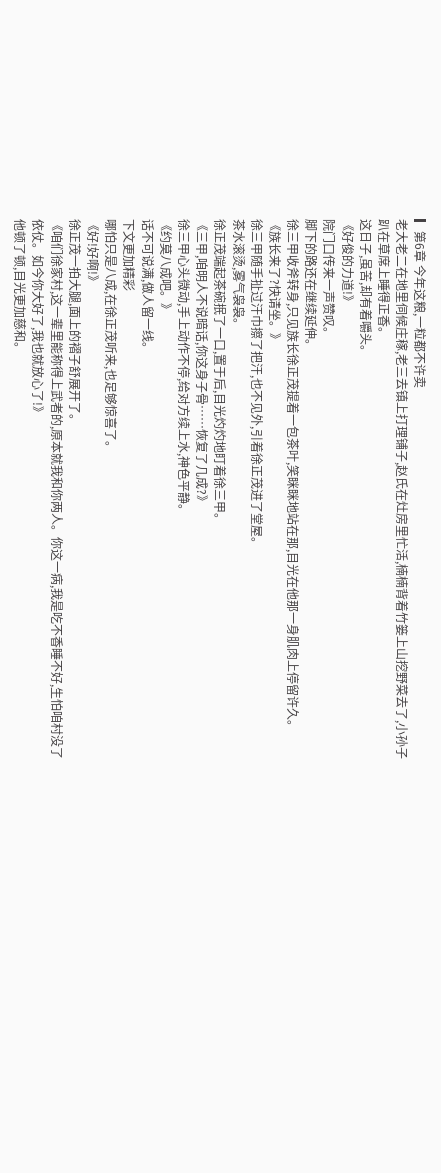▎第6章 今年这粮,一粒都不许卖
老大老二在地里伺候庄稼,老三去镇上打理铺子,赵氏在灶房里忙活,楠楠背着竹篓上山挖野菜去了,小孙子趴在草席上睡得正香。
这日子,虽苦,却有着嚼头。
《好俊的力道!》
院门口传来一声赞叹。
脚下的路还在继续延伸。
徐三甲收斧转身,只见族长徐正茂提着一包茶叶,笑眯眯地站在那,目光在他那一身肌肉上停留许久。
《族长来了?快请坐。》
徐三甲随手扯过汗巾擦了把汗,也不见外,引着徐正茂进了堂屋。
茶水滚烫,雾气袅袅。
徐正茂端起茶碗抿了一口,置于后,目光灼灼地盯着徐三甲。
《三甲,咱明人不说暗话,你这身子骨……恢复了几成?》
徐三甲心头微动,手上动作不停,给对方续上水,神色平静。
《约莫八成吧。》
话不可说满,做人留一线。
下文更加精彩
哪怕只是八成,在徐正茂听来,也足够惊喜了。
《好!好啊!》
徐正茂一拍大腿,面上的褶子舒展开了。
《咱们徐家村,这一辈里能称得上武者的,原本就我和你两人。你这一病,我是吃不香睡不好,生怕咱村没了依仗。如今你大好了,我也就放心了!》
他顿了顿,目光更加慈和。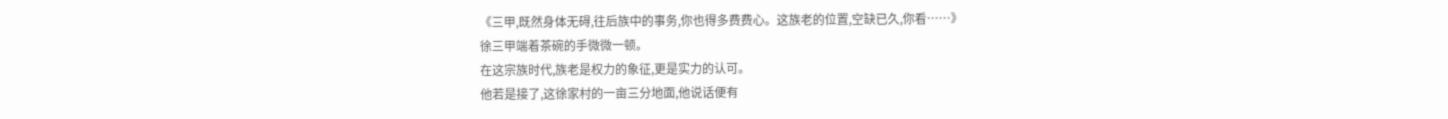《三甲,既然身体无碍,往后族中的事务,你也得多费费心。这族老的位置,空缺已久,你看……》
徐三甲端着茶碗的手微微一顿。
在这宗族时代,族老是权力的象征,更是实力的认可。
他若是接了,这徐家村的一亩三分地面,他说话便有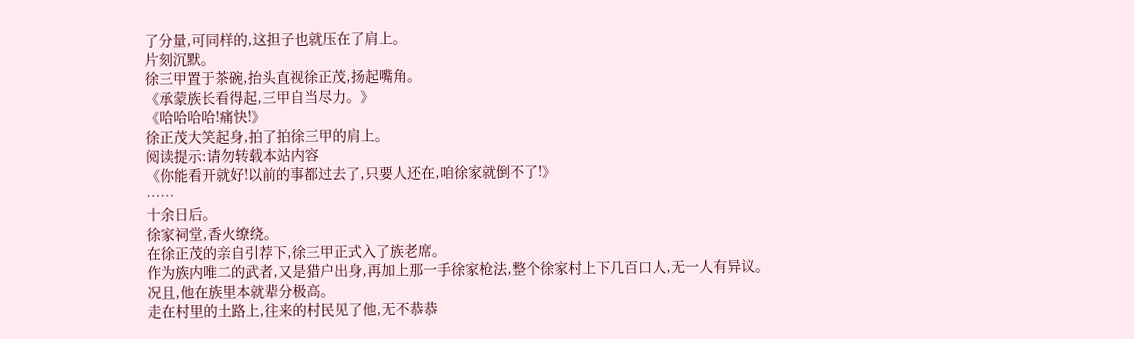了分量,可同样的,这担子也就压在了肩上。
片刻沉默。
徐三甲置于茶碗,抬头直视徐正茂,扬起嘴角。
《承蒙族长看得起,三甲自当尽力。》
《哈哈哈哈!痛快!》
徐正茂大笑起身,拍了拍徐三甲的肩上。
阅读提示:请勿转载本站内容
《你能看开就好!以前的事都过去了,只要人还在,咱徐家就倒不了!》
……
十余日后。
徐家祠堂,香火缭绕。
在徐正茂的亲自引荐下,徐三甲正式入了族老席。
作为族内唯二的武者,又是猎户出身,再加上那一手徐家枪法,整个徐家村上下几百口人,无一人有异议。
况且,他在族里本就辈分极高。
走在村里的土路上,往来的村民见了他,无不恭恭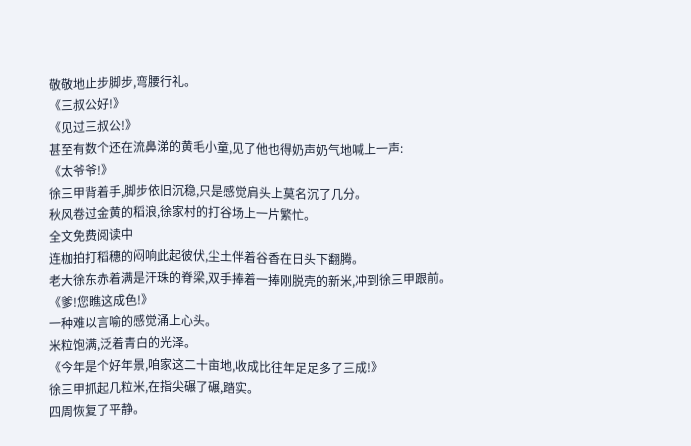敬敬地止步脚步,弯腰行礼。
《三叔公好!》
《见过三叔公!》
甚至有数个还在流鼻涕的黄毛小童,见了他也得奶声奶气地喊上一声:
《太爷爷!》
徐三甲背着手,脚步依旧沉稳,只是感觉肩头上莫名沉了几分。
秋风卷过金黄的稻浪,徐家村的打谷场上一片繁忙。
全文免费阅读中
连枷拍打稻穗的闷响此起彼伏,尘土伴着谷香在日头下翻腾。
老大徐东赤着满是汗珠的脊梁,双手捧着一捧刚脱壳的新米,冲到徐三甲跟前。
《爹!您瞧这成色!》
一种难以言喻的感觉涌上心头。
米粒饱满,泛着青白的光泽。
《今年是个好年景,咱家这二十亩地,收成比往年足足多了三成!》
徐三甲抓起几粒米,在指尖碾了碾,踏实。
四周恢复了平静。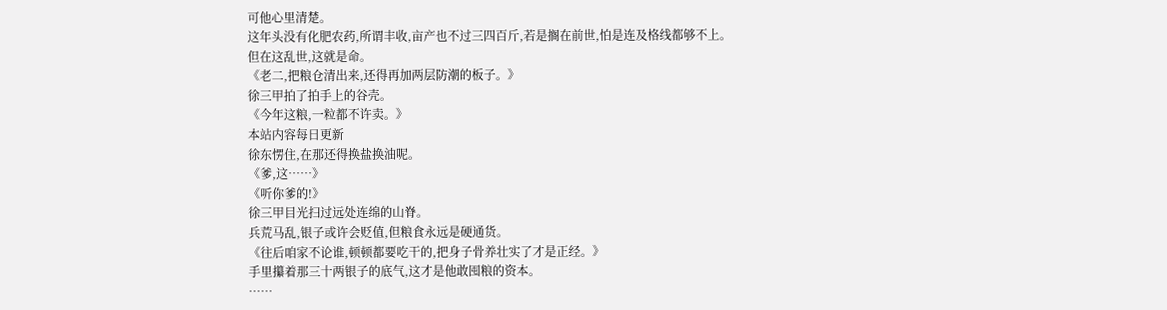可他心里清楚。
这年头没有化肥农药,所谓丰收,亩产也不过三四百斤,若是搁在前世,怕是连及格线都够不上。
但在这乱世,这就是命。
《老二,把粮仓清出来,还得再加两层防潮的板子。》
徐三甲拍了拍手上的谷壳。
《今年这粮,一粒都不许卖。》
本站内容每日更新
徐东愣住,在那还得换盐换油呢。
《爹,这……》
《听你爹的!》
徐三甲目光扫过远处连绵的山脊。
兵荒马乱,银子或许会贬值,但粮食永远是硬通货。
《往后咱家不论谁,顿顿都要吃干的,把身子骨养壮实了才是正经。》
手里攥着那三十两银子的底气,这才是他敢囤粮的资本。
……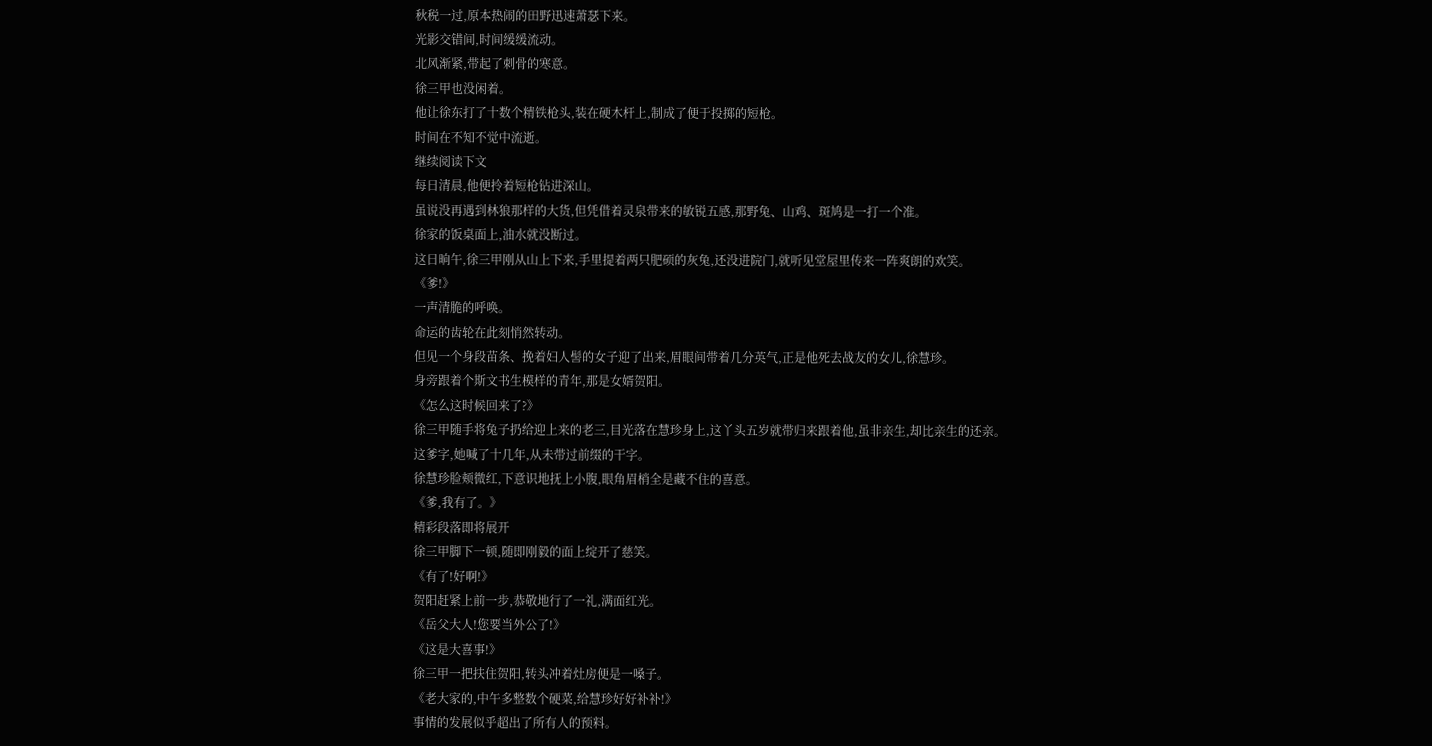秋税一过,原本热闹的田野迅速萧瑟下来。
光影交错间,时间缓缓流动。
北风渐紧,带起了刺骨的寒意。
徐三甲也没闲着。
他让徐东打了十数个精铁枪头,装在硬木杆上,制成了便于投掷的短枪。
时间在不知不觉中流逝。
继续阅读下文
每日清晨,他便拎着短枪钻进深山。
虽说没再遇到林狼那样的大货,但凭借着灵泉带来的敏锐五感,那野兔、山鸡、斑鸠是一打一个准。
徐家的饭桌面上,油水就没断过。
这日晌午,徐三甲刚从山上下来,手里提着两只肥硕的灰兔,还没进院门,就听见堂屋里传来一阵爽朗的欢笑。
《爹!》
一声清脆的呼唤。
命运的齿轮在此刻悄然转动。
但见一个身段苗条、挽着妇人髻的女子迎了出来,眉眼间带着几分英气,正是他死去战友的女儿,徐慧珍。
身旁跟着个斯文书生模样的青年,那是女婿贺阳。
《怎么这时候回来了?》
徐三甲随手将兔子扔给迎上来的老三,目光落在慧珍身上,这丫头五岁就带归来跟着他,虽非亲生,却比亲生的还亲。
这爹字,她喊了十几年,从未带过前缀的干字。
徐慧珍脸颊微红,下意识地抚上小腹,眼角眉梢全是藏不住的喜意。
《爹,我有了。》
精彩段落即将展开
徐三甲脚下一顿,随即刚毅的面上绽开了慈笑。
《有了!好啊!》
贺阳赶紧上前一步,恭敬地行了一礼,满面红光。
《岳父大人!您要当外公了!》
《这是大喜事!》
徐三甲一把扶住贺阳,转头冲着灶房便是一嗓子。
《老大家的,中午多整数个硬菜,给慧珍好好补补!》
事情的发展似乎超出了所有人的预料。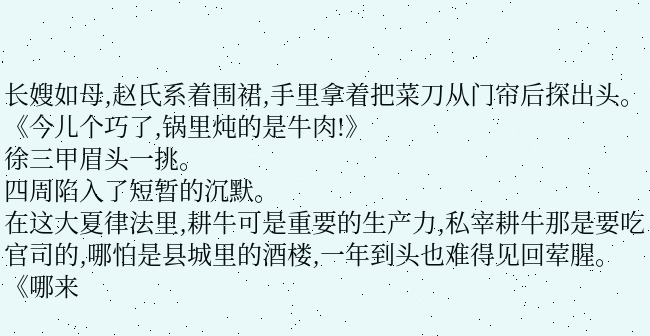长嫂如母,赵氏系着围裙,手里拿着把菜刀从门帘后探出头。
《今儿个巧了,锅里炖的是牛肉!》
徐三甲眉头一挑。
四周陷入了短暂的沉默。
在这大夏律法里,耕牛可是重要的生产力,私宰耕牛那是要吃官司的,哪怕是县城里的酒楼,一年到头也难得见回荤腥。
《哪来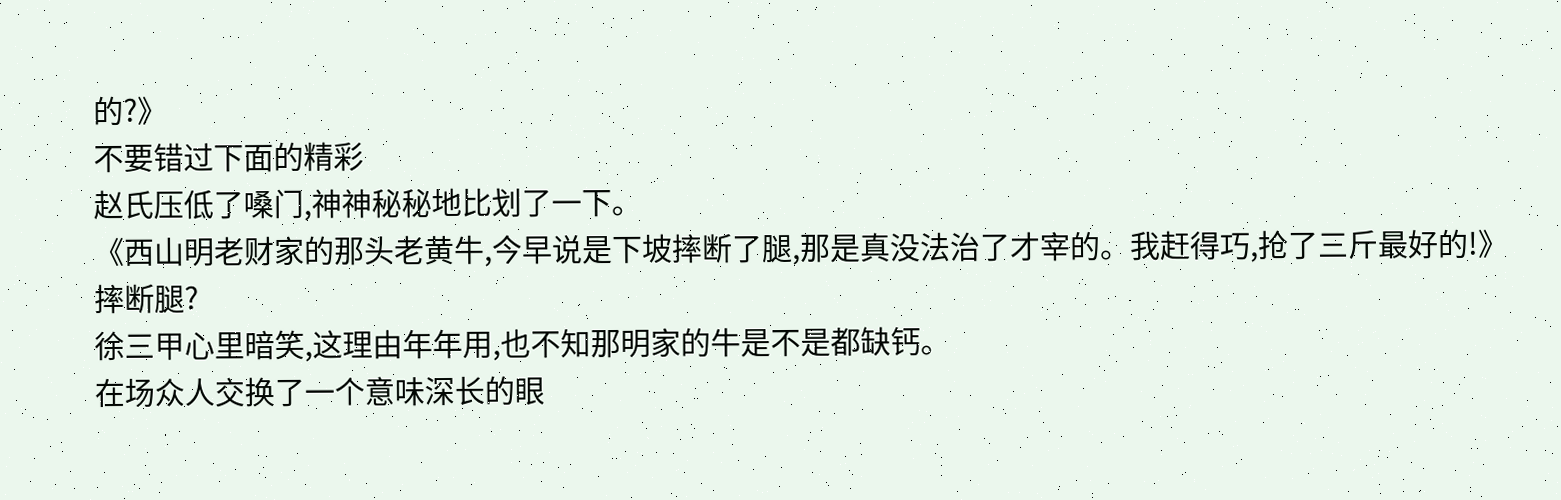的?》
不要错过下面的精彩
赵氏压低了嗓门,神神秘秘地比划了一下。
《西山明老财家的那头老黄牛,今早说是下坡摔断了腿,那是真没法治了才宰的。我赶得巧,抢了三斤最好的!》
摔断腿?
徐三甲心里暗笑,这理由年年用,也不知那明家的牛是不是都缺钙。
在场众人交换了一个意味深长的眼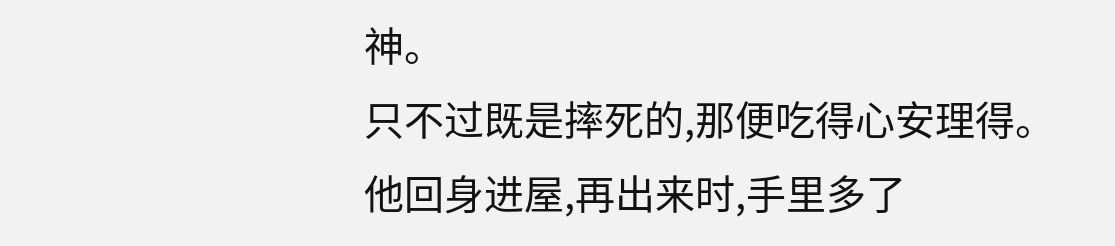神。
只不过既是摔死的,那便吃得心安理得。
他回身进屋,再出来时,手里多了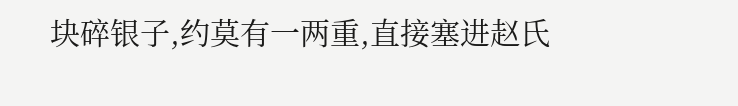块碎银子,约莫有一两重,直接塞进赵氏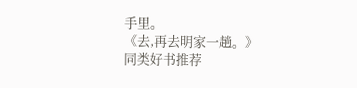手里。
《去,再去明家一趟。》
同类好书推荐